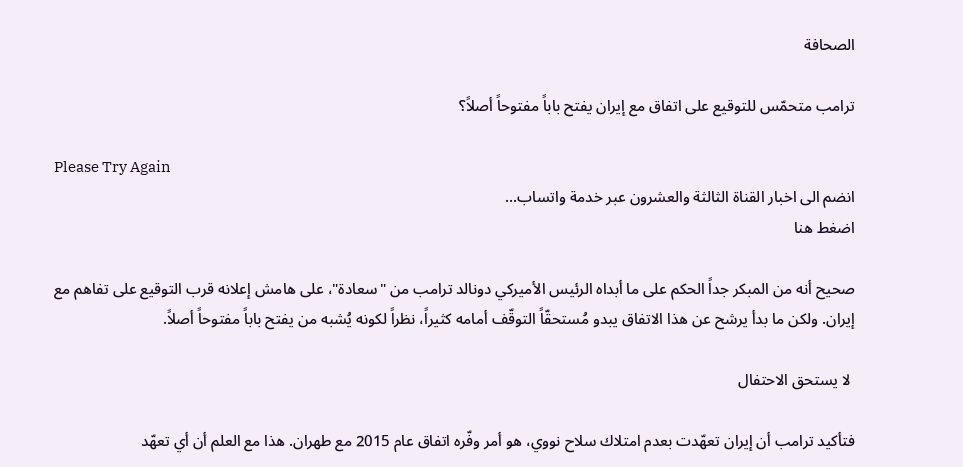الصحافة

ترامب متحمّس للتوقيع على اتفاق مع إيران يفتح باباً مفتوحاً أصلاً؟

Please Try Again
انضم الى اخبار القناة الثالثة والعشرون عبر خدمة واتساب...
اضغط هنا

صحيح أنه من المبكر جداً الحكم على ما أبداه الرئيس الأميركي دونالد ترامب من "سعادة"، على هامش إعلانه قرب التوقيع على تفاهم مع إيران. ولكن ما بدأ يرشح عن هذا الاتفاق يبدو مُستحقّاً التوقّف أمامه كثيراً، نظراً لكونه يُشبه من يفتح باباً مفتوحاً أصلاً.

 لا يستحق الاحتفال

فتأكيد ترامب أن إيران تعهّدت بعدم امتلاك سلاح نووي، هو أمر وفّره اتفاق عام 2015 مع طهران. هذا مع العلم أن أي تعهّد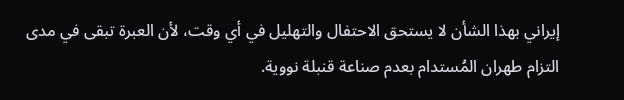إيراني بهذا الشأن لا يستحق الاحتفال والتهليل في أي وقت، لأن العبرة تبقى في مدى التزام طهران المُستدام بعدم صناعة قنبلة نووية.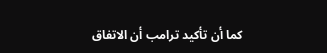كما أن تأكيد ترامب أن الاتفاق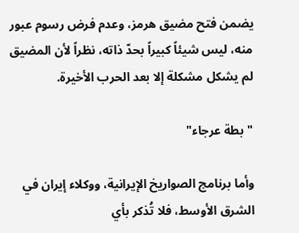يضمن فتح مضيق هرمز، وعدم فرض رسوم عبور منه، ليس شيئاً كبيراً بحدّ ذاته، نظراً لأن المضيق لم يشكل مشكلة إلا بعد الحرب الأخيرة.

"بطة عرجاء"

وأما برنامج الصواريخ الإيرانية، ووكلاء إيران في الشرق الأوسط، فلا تُذكر بأي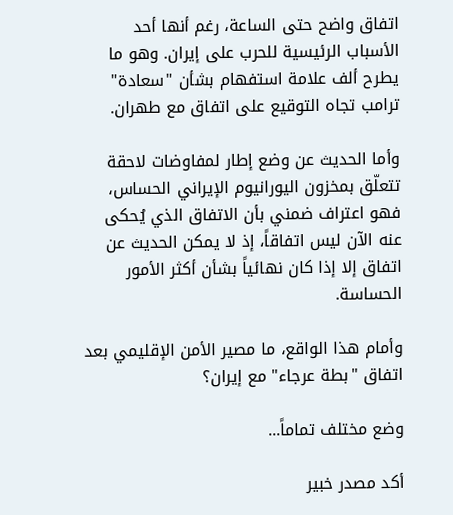اتفاق واضح حتى الساعة، رغم أنها أحد الأسباب الرئيسية للحرب على إيران. وهو ما يطرح ألف علامة استفهام بشأن "سعادة" ترامب تجاه التوقيع على اتفاق مع طهران.

وأما الحديث عن وضع إطار لمفاوضات لاحقة تتعلّق بمخزون اليورانيوم الإيراني الحساس، فهو اعتراف ضمني بأن الاتفاق الذي يُحكى عنه الآن ليس اتفاقاً، إذ لا يمكن الحديث عن اتفاق إلا إذا كان نهائياً بشأن أكثر الأمور الحساسة.

وأمام هذا الواقع، ما مصير الأمن الإقليمي بعد اتفاق "بطة عرجاء" مع إيران؟

وضع مختلف تماماً...

أكد مصدر خبير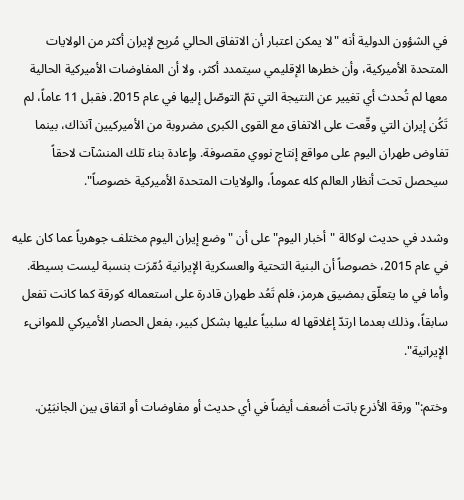في الشؤون الدولية أنه "لا يمكن اعتبار أن الاتفاق الحالي مُربِح لإيران أكثر من الولايات المتحدة الأميركية، وأن خطرها الإقليمي سيتمدد أكثر، ولا أن المفاوضات الأميركية الحالية معها لم تُحدث أي تغيير عن النتيجة التي تمّ التوصّل إليها في عام 2015. فقبل 11 عاماً، لم تَكُن إيران التي وقّعت على الاتفاق مع القوى الكبرى مضروبة من الأميركيين آنذاك، بينما تفاوض طهران اليوم على مواقع إنتاج نووي مقصوفة. وإعادة بناء تلك المنشآت لاحقاً سيحصل تحت أنظار العالم كله عموماً، والولايات المتحدة الأميركية خصوصاً".

وشدد في حديث لوكالة "أخبار اليوم" على أن "وضع إيران اليوم مختلف جوهرياً عما كان عليه في عام 2015، خصوصاً أن البنية التحتية والعسكرية الإيرانية دُمّرَت بنسبة ليست بسيطة. وأما في ما يتعلّق بمضيق هرمز، فلم تَعُد طهران قادرة على استعماله كورقة كما كانت تفعل سابقاً، وذلك بعدما ارتدّ إغلاقها له سلبياً عليها بشكل كبير، بفعل الحصار الأميركي للموانىء الإيرانية".

وختم:"ورقة الأذرع باتت أضعف أيضاً في أي حديث أو مفاوضات أو اتفاق بين الجانبَيْن.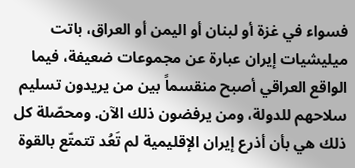فسواء في غزة أو لبنان أو اليمن أو العراق، باتت ميليشيات إيران عبارة عن مجموعات ضعيفة، فيما الواقع العراقي أصبح منقسماً بين من يريدون تسليم سلاحهم للدولة، ومن يرفضون ذلك الآن. ومحصّلة كل ذلك هي بأن أذرع إيران الإقليمية لم تَعُد تتمتّع بالقوة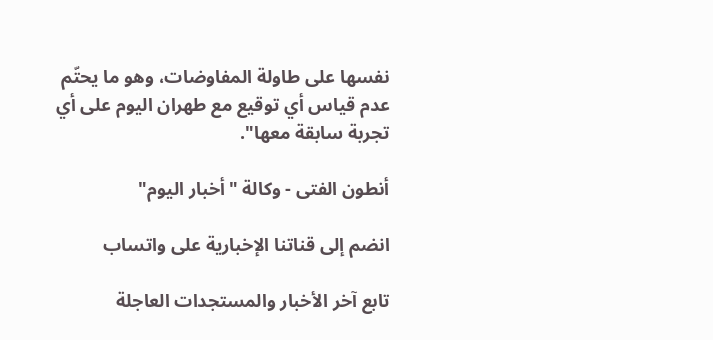نفسها على طاولة المفاوضات، وهو ما يحتّم عدم قياس أي توقيع مع طهران اليوم على أي تجربة سابقة معها".

أنطون الفتى - وكالة "أخبار اليوم"

انضم إلى قناتنا الإخبارية على واتساب

تابع آخر الأخبار والمستجدات العاجلة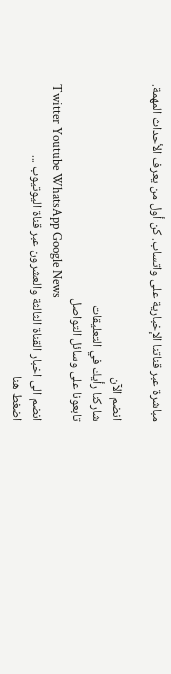مباشرة عبر قناتنا الإخبارية على واتساب. كن أول من يعرف الأحداث المهمة.

انضم الآن
شاركنا رأيك في التعليقات
تابعونا على وسائل التواصل
Twitter Youtube WhatsApp Google News
انضم الى اخبار القناة الثالثة والعشرون عبر قناة اليوتيوب ...
اضغط هنا